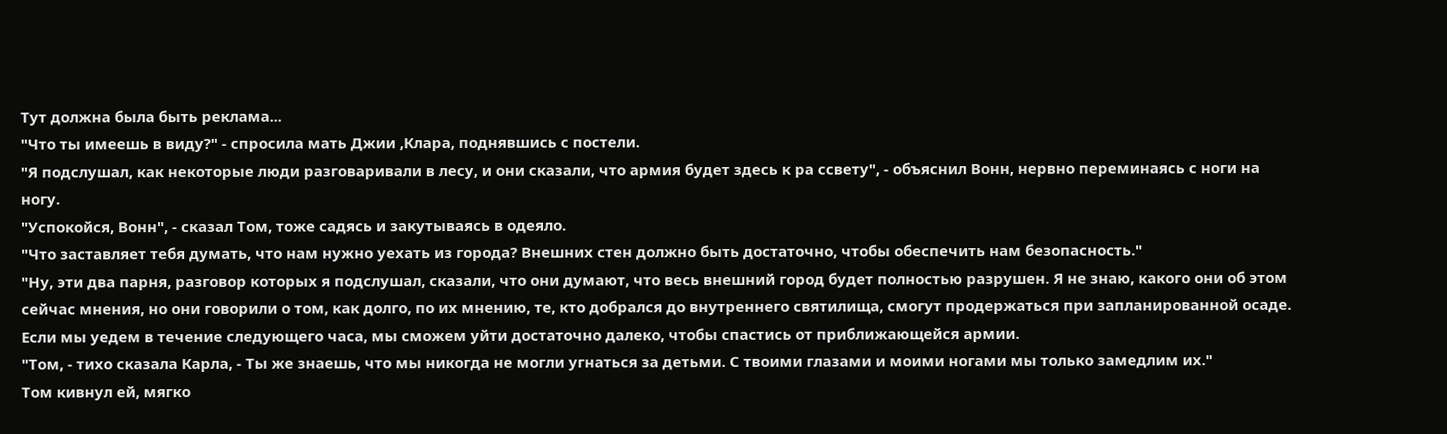Тут должна была быть реклама...
"Что ты имеешь в виду?" - спросила мать Джии ,Клара, поднявшись с постели.
"Я подслушал, как некоторые люди разговаривали в лесу, и они сказали, что армия будет здесь к ра ссвету", - объяснил Вонн, нервно переминаясь с ноги на ногу.
"Успокойся, Вонн", - сказал Том, тоже садясь и закутываясь в одеяло.
"Что заставляет тебя думать, что нам нужно уехать из города? Внешних стен должно быть достаточно, чтобы обеспечить нам безопасность."
"Ну, эти два парня, разговор которых я подслушал, сказали, что они думают, что весь внешний город будет полностью разрушен. Я не знаю, какого они об этом сейчас мнения, но они говорили о том, как долго, по их мнению, те, кто добрался до внутреннего святилища, смогут продержаться при запланированной осаде. Если мы уедем в течение следующего часа, мы сможем уйти достаточно далеко, чтобы спастись от приближающейся армии.
"Том, - тихо сказала Карла, - Ты же знаешь, что мы никогда не могли угнаться за детьми. С твоими глазами и моими ногами мы только замедлим их."
Том кивнул ей, мягко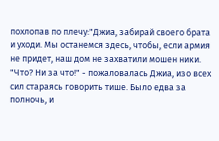похлопав по плечу:"Джиа, забирай своего брата и уходи. Мы останемся здесь, чтобы, если армия не придет, наш дом не захватили мошен ники.
"Что? Ни за что!" - пожаловалась Джиа, изо всех сил стараясь говорить тише. Было едва за полночь, и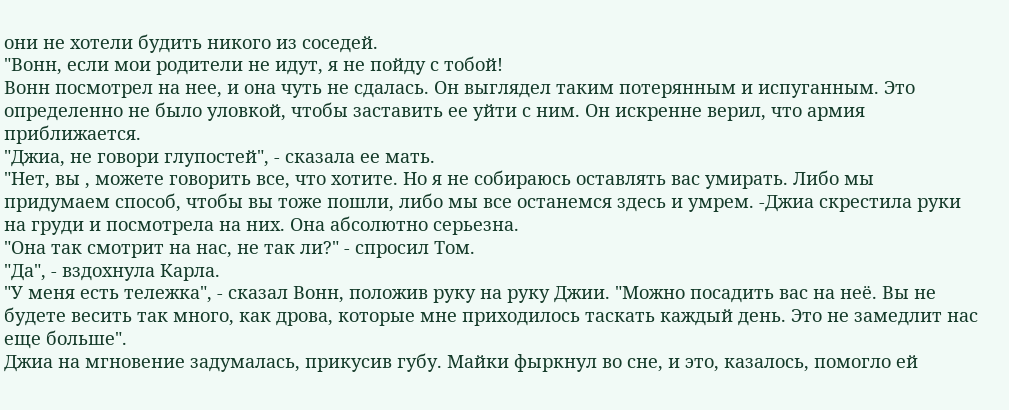они не хотели будить никого из соседей.
"Вонн, если мои родители не идут, я не пойду с тобой!
Вонн посмотрел на нее, и она чуть не сдалась. Он выглядел таким потерянным и испуганным. Это определенно не было уловкой, чтобы заставить ее уйти с ним. Он искренне верил, что армия приближается.
"Джиа, не говори глупостей", - сказала ее мать.
"Нет, вы , можете говорить все, что хотите. Но я не собираюсь оставлять вас умирать. Либо мы придумаем способ, чтобы вы тоже пошли, либо мы все останемся здесь и умрем. -Джиа скрестила руки на груди и посмотрела на них. Она абсолютно серьезна.
"Она так смотрит на нас, не так ли?" - спросил Том.
"Да", - вздохнула Карла.
"У меня есть тележка", - сказал Вонн, положив руку на руку Джии. "Можно посадить вас на неё. Вы не будете весить так много, как дрова, которые мне приходилось таскать каждый день. Это не замедлит нас еще больше".
Джиа на мгновение задумалась, прикусив губу. Майки фыркнул во сне, и это, казалось, помогло ей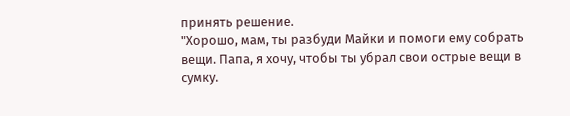принять решение.
"Хорошо, мам, ты разбуди Майки и помоги ему собрать вещи. Папа, я хочу, чтобы ты убрал свои острые вещи в сумку.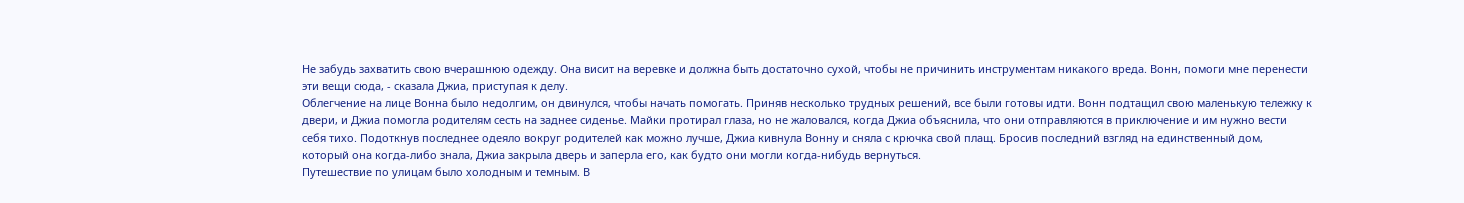Не забудь захватить свою вчерашнюю одежду. Она висит на веревке и должна быть достаточно сухой, чтобы не причинить инструментам никакого вреда. Вонн, помоги мне перенести эти вещи сюда, - сказала Джиа, приступая к делу.
Облегчение на лице Вонна было недолгим, он двинулся, чтобы начать помогать. Приняв несколько трудных решений, все были готовы идти. Вонн подтащил свою маленькую тележку к двери, и Джиа помогла родителям сесть на заднее сиденье. Майки протирал глаза, но не жаловался, когда Джиа объяснила, что они отправляются в приключение и им нужно вести себя тихо. Подоткнув последнее одеяло вокруг родителей как можно лучше, Джиа кивнула Вонну и сняла с крючка свой плащ. Бросив последний взгляд на единственный дом, который она когда-либо знала, Джиа закрыла дверь и заперла его, как будто они могли когда-нибудь вернуться.
Путешествие по улицам было холодным и темным. В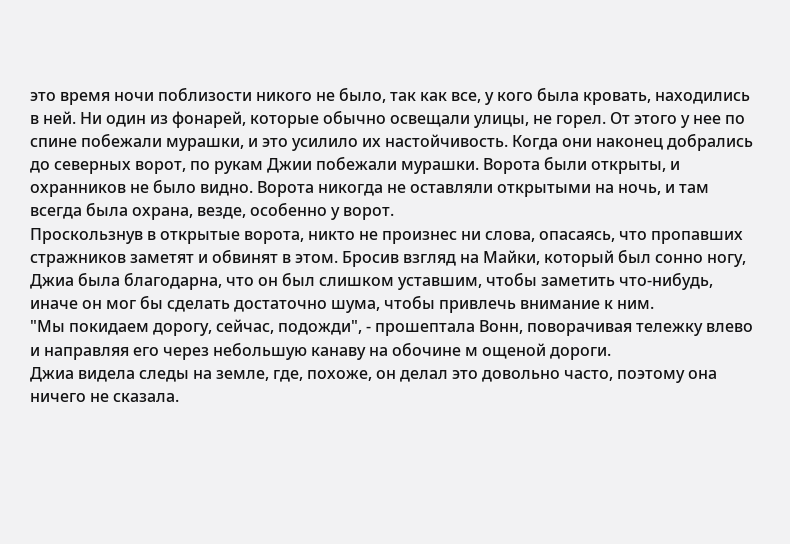это время ночи поблизости никого не было, так как все, у кого была кровать, находились в ней. Ни один из фонарей, которые обычно освещали улицы, не горел. От этого у нее по спине побежали мурашки, и это усилило их настойчивость. Когда они наконец добрались до северных ворот, по рукам Джии побежали мурашки. Ворота были открыты, и охранников не было видно. Ворота никогда не оставляли открытыми на ночь, и там всегда была охрана, везде, особенно у ворот.
Проскользнув в открытые ворота, никто не произнес ни слова, опасаясь, что пропавших стражников заметят и обвинят в этом. Бросив взгляд на Майки, который был сонно ногу, Джиа была благодарна, что он был слишком уставшим, чтобы заметить что-нибудь, иначе он мог бы сделать достаточно шума, чтобы привлечь внимание к ним.
"Мы покидаем дорогу, сейчас, подожди", - прошептала Вонн, поворачивая тележку влево и направляя его через небольшую канаву на обочине м ощеной дороги.
Джиа видела следы на земле, где, похоже, он делал это довольно часто, поэтому она ничего не сказала.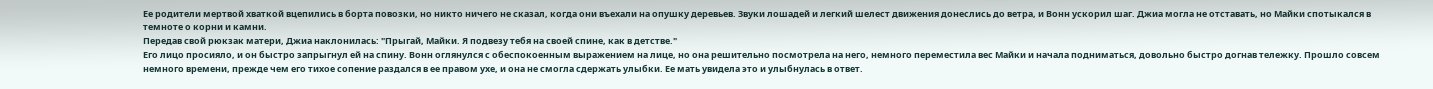Ее родители мертвой хваткой вцепились в борта повозки, но никто ничего не сказал, когда они въехали на опушку деревьев. Звуки лошадей и легкий шелест движения донеслись до ветра, и Вонн ускорил шаг. Джиа могла не отставать, но Майки спотыкался в темноте о корни и камни.
Передав свой рюкзак матери, Джиа наклонилась: "Прыгай, Майки. Я подвезу тебя на своей спине, как в детстве."
Его лицо просияло, и он быстро запрыгнул ей на спину. Вонн оглянулся с обеспокоенным выражением на лице, но она решительно посмотрела на него, немного переместила вес Майки и начала подниматься, довольно быстро догнав тележку. Прошло совсем немного времени, прежде чем его тихое сопение раздался в ее правом ухе, и она не смогла сдержать улыбки. Ее мать увидела это и улыбнулась в ответ.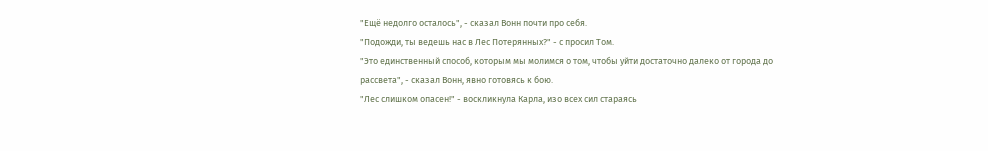"Ещё недолго осталось", - сказал Вонн почти про себя.
"Подожди, ты ведешь нас в Лес Потерянных?" - с просил Том.
"Это единственный способ, которым мы молимся о том, чтобы уйти достаточно далеко от города до рассвета", - сказал Вонн, явно готовясь к бою.
"Лес слишком опасен!" - воскликнула Карла, изо всех сил стараясь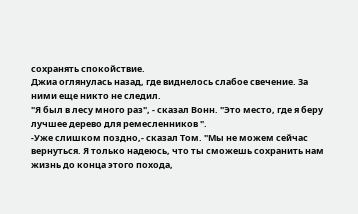сохранять спокойствие.
Джиа оглянулась назад, где виднелось слабое свечение. За ними еще никто не следил.
"Я был в лесу много раз", - сказал Вонн. "Это место, где я беру лучшее дерево для ремесленников ".
-Уже слишком поздно,- сказал Том. "Мы не можем сейчас вернуться. Я только надеюсь, что ты сможешь сохранить нам жизнь до конца этого похода,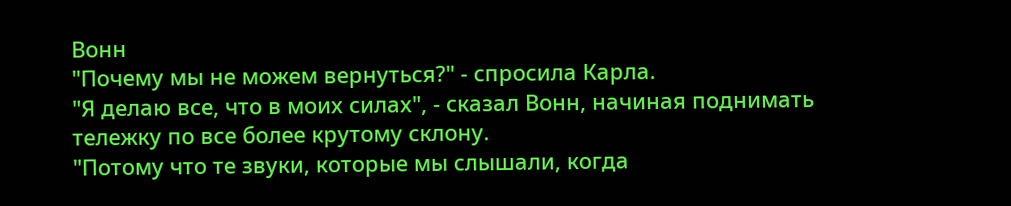Вонн
"Почему мы не можем вернуться?" - спросила Карла.
"Я делаю все, что в моих силах", - сказал Вонн, начиная поднимать тележку по все более крутому склону.
"Потому что те звуки, которые мы слышали, когда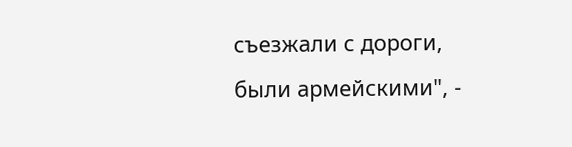съезжали с дороги, были армейскими", -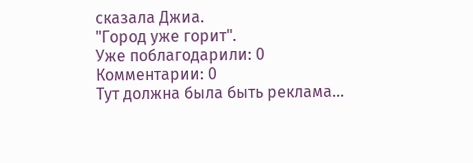сказала Джиа.
"Город уже горит".
Уже поблагодарили: 0
Комментарии: 0
Тут должна была быть реклама...